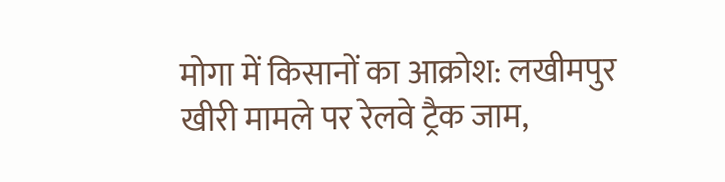मोगा में किसानों का आक्रोश: लखीमपुर खीरी मामले पर रेलवे ट्रैक जाम,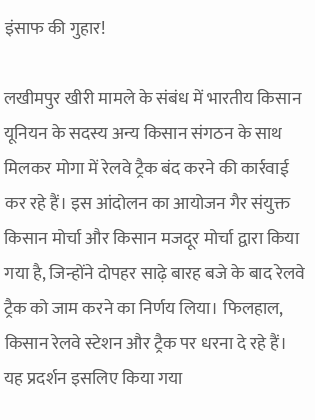इंसाफ की गुहार!

लखीमपुर खीरी मामले के संबंध में भारतीय किसान यूनियन के सदस्य अन्य किसान संगठन के साथ मिलकर मोगा में रेलवे ट्रैक बंद करने की कार्रवाई कर रहे हैं। इस आंदोलन का आयोजन गैर संयुक्त किसान मोर्चा और किसान मजदूर मोर्चा द्वारा किया गया है, जिन्होंने दोपहर साढ़े बारह बजे के बाद रेलवे ट्रैक को जाम करने का निर्णय लिया। फिलहाल, किसान रेलवे स्टेशन और ट्रैक पर धरना दे रहे हैं। यह प्रदर्शन इसलिए किया गया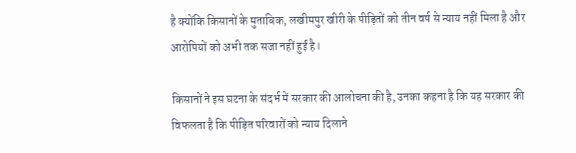है क्योंकि किसानों के मुताबिक, लखीमपुर खीरी के पीड़ितों को तीन वर्ष से न्याय नहीं मिला है और आरोपियों को अभी तक सजा नहीं हुई है।

किसानों ने इस घटना के संदर्भ में सरकार की आलोचना की है, उनका कहना है कि यह सरकार की विफलता है कि पीड़ित परिवारों को न्याय दिलाने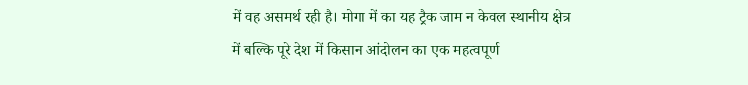में वह असमर्थ रही है। मोगा में का यह ट्रैक जाम न केवल स्थानीय क्षेत्र में बल्कि पूरे देश में किसान आंदोलन का एक महत्वपूर्ण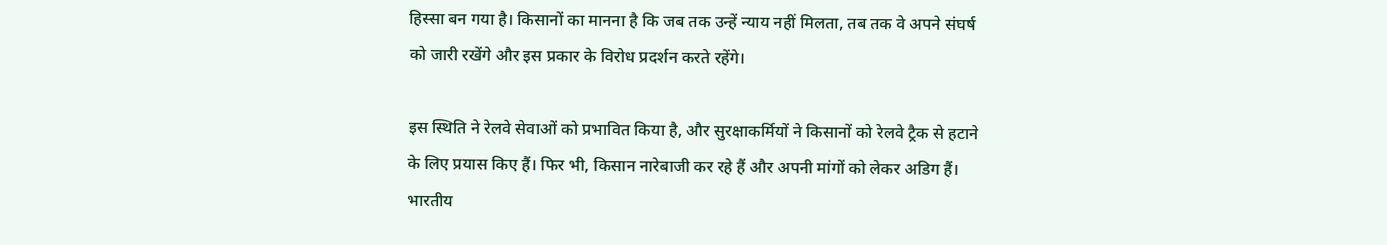हिस्सा बन गया है। किसानों का मानना है कि जब तक उन्हें न्याय नहीं मिलता, तब तक वे अपने संघर्ष को जारी रखेंगे और इस प्रकार के विरोध प्रदर्शन करते रहेंगे।

इस स्थिति ने रेलवे सेवाओं को प्रभावित किया है, और सुरक्षाकर्मियों ने किसानों को रेलवे ट्रैक से हटाने के लिए प्रयास किए हैं। फिर भी, किसान नारेबाजी कर रहे हैं और अपनी मांगों को लेकर अडिग हैं। भारतीय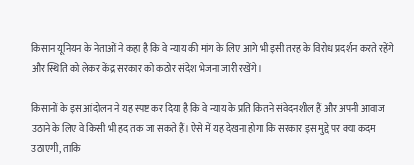किसान यूनियन के नेताओं ने कहा है कि वे न्याय की मांग के लिए आगे भी इसी तरह के विरोध प्रदर्शन करते रहेंगे और स्थिति को लेकर केंद्र सरकार को कठोर संदेश भेजना जारी रखेंगे।

किसानों के इस आंदोलन ने यह स्पष्ट कर दिया है कि वे न्याय के प्रति कितने संवेदनशील हैं और अपनी आवाज उठाने के लिए वे किसी भी हद तक जा सकते हैं। ऐसे में यह देखना होगा कि सरकार इस मुद्दे पर क्या कदम उठाएगी, ताकि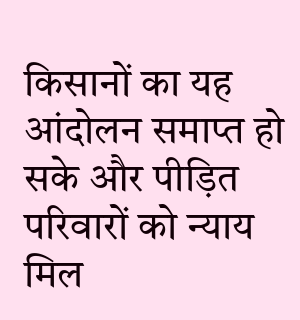किसानों का यह आंदोलन समाप्त हो सके और पीड़ित परिवारों को न्याय मिल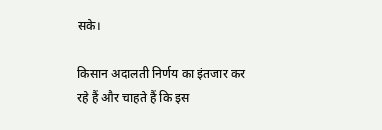सके।

किसान अदालती निर्णय का इंतजार कर रहे हैं और चाहते हैं कि इस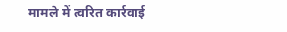मामले में त्वरित कार्रवाई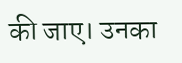की जाए। उनका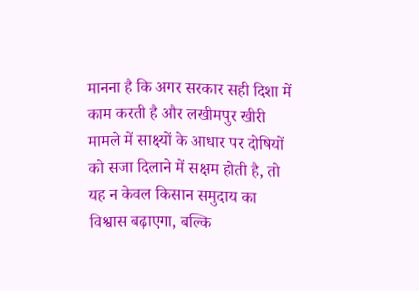मानना है कि अगर सरकार सही दिशा में काम करती है और लखीमपुर खीरी मामले में साक्ष्यों के आधार पर दोषियों को सजा दिलाने में सक्षम होती है, तो यह न केवल किसान समुदाय का विश्वास बढ़ाएगा, बल्कि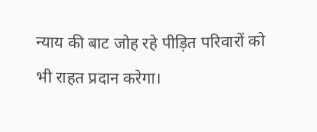न्याय की बाट जोह रहे पीड़ित परिवारों को भी राहत प्रदान करेगा।